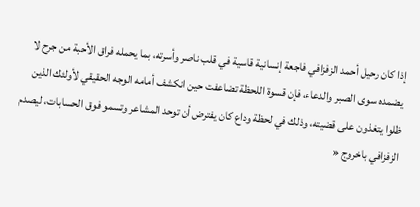إذا كان رحيل أحمد الزفزافي فاجعة إنسانية قاسية في قلب ناصر وأسرته، بما يحمله فراق الأحبة من جرح لا يضمده سوى الصبر والدعاء، فإن قسوة اللحظة تضاعفت حين انكشف أمامه الوجه الحقيقي لأولئك الذين ظلوا يتغذون على قضيته، وذلك في لحظة وداع كان يفترض أن توحد المشاعر وتسمو فوق الحسابات، ليصدم الزفزافي باخروج «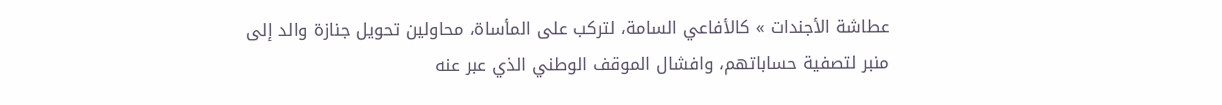عطاشة الأجندات » كالأفاعي السامة، لتركب على المأساة، محاولين تحويل جنازة والد إلى منبر لتصفية حساباتهم، وافشال الموقف الوطني الذي عبر عنه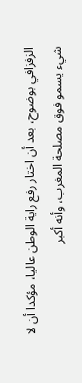الزفزافي بوضوح، بعد أن اختار رفع راية الوطن عاليا، مؤكدا أن لا شيء يسمو فوق مصلحة المغرب، وأنه أكبر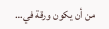من أن يكون ورقة في…